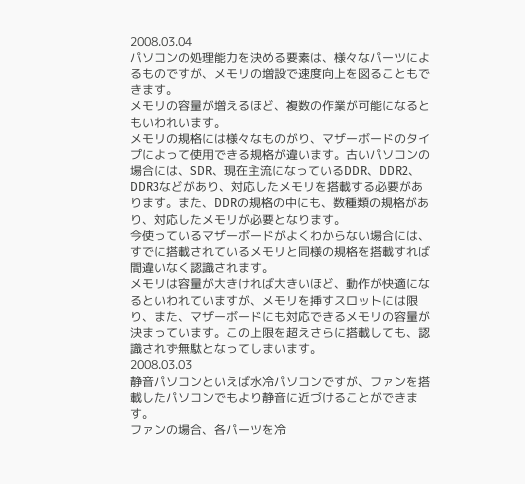2008.03.04
パソコンの処理能力を決める要素は、様々なパーツによるものですが、メモリの増設で速度向上を図ることもできます。
メモリの容量が増えるほど、複数の作業が可能になるともいわれいます。
メモリの規格には様々なものがり、マザーボードのタイプによって使用できる規格が違います。古いパソコンの場合には、SDR、現在主流になっているDDR、DDR2、DDR3などがあり、対応したメモリを搭載する必要があります。また、DDRの規格の中にも、数種類の規格があり、対応したメモリが必要となります。
今使っているマザーボードがよくわからない場合には、すでに搭載されているメモリと同様の規格を搭載すれば間違いなく認識されます。
メモリは容量が大きければ大きいほど、動作が快適になるといわれていますが、メモリを挿すスロットには限り、また、マザーボードにも対応できるメモリの容量が決まっています。この上限を超えさらに搭載しても、認識されず無駄となってしまいます。
2008.03.03
静音パソコンといえば水冷パソコンですが、ファンを搭載したパソコンでもより静音に近づけることができます。
ファンの場合、各パーツを冷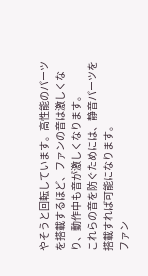やそうと回転しています。高性能のパーツを搭載するほど、ファンの音は激しくなり、動作中も音が激しくなります。
これらの音を防ぐためには、静音パーツを搭載すれば可能になります。
ファン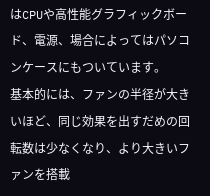はCPUや高性能グラフィックボード、電源、場合によってはパソコンケースにもついています。
基本的には、ファンの半径が大きいほど、同じ効果を出すだめの回転数は少なくなり、より大きいファンを搭載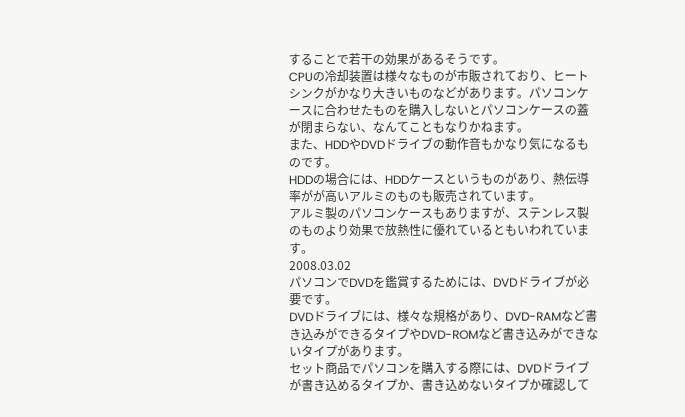することで若干の効果があるそうです。
CPUの冷却装置は様々なものが市販されており、ヒートシンクがかなり大きいものなどがあります。パソコンケースに合わせたものを購入しないとパソコンケースの蓋が閉まらない、なんてこともなりかねます。
また、HDDやDVDドライブの動作音もかなり気になるものです。
HDDの場合には、HDDケースというものがあり、熱伝導率がが高いアルミのものも販売されています。
アルミ製のパソコンケースもありますが、ステンレス製のものより効果で放熱性に優れているともいわれています。
2008.03.02
パソコンでDVDを鑑賞するためには、DVDドライブが必要です。
DVDドライブには、様々な規格があり、DVD-RAMなど書き込みができるタイプやDVD-ROMなど書き込みができないタイプがあります。
セット商品でパソコンを購入する際には、DVDドライブが書き込めるタイプか、書き込めないタイプか確認して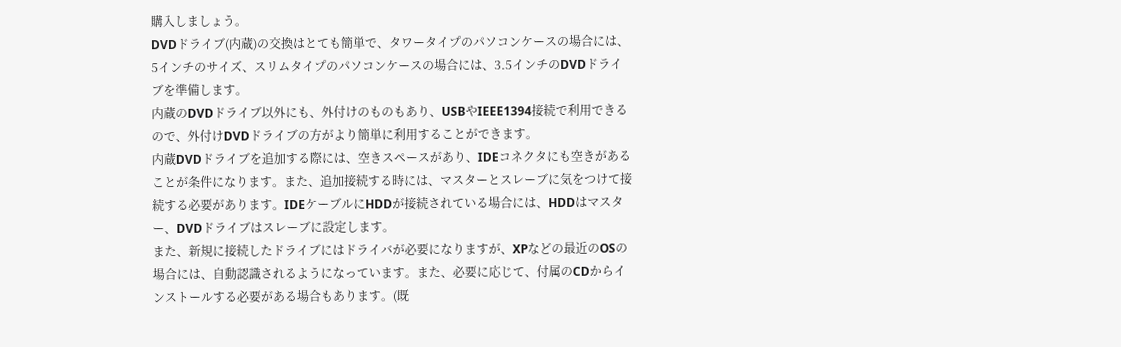購入しましょう。
DVDドライブ(内蔵)の交換はとても簡単で、タワータイプのパソコンケースの場合には、5インチのサイズ、スリムタイプのパソコンケースの場合には、3.5インチのDVDドライブを準備します。
内蔵のDVDドライブ以外にも、外付けのものもあり、USBやIEEE1394接続で利用できるので、外付けDVDドライブの方がより簡単に利用することができます。
内蔵DVDドライブを追加する際には、空きスペースがあり、IDEコネクタにも空きがあることが条件になります。また、追加接続する時には、マスターとスレーブに気をつけて接続する必要があります。IDEケーブルにHDDが接続されている場合には、HDDはマスター、DVDドライブはスレーブに設定します。
また、新規に接続したドライブにはドライバが必要になりますが、XPなどの最近のOSの場合には、自動認識されるようになっています。また、必要に応じて、付属のCDからインストールする必要がある場合もあります。(既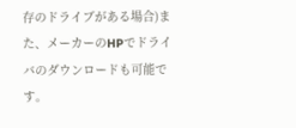存のドライブがある場合)また、メーカーのHPでドライバのダウンロードも可能です。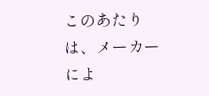このあたりは、メーカーによ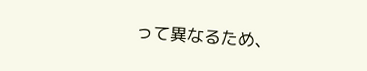って異なるため、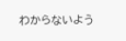わからないよう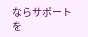ならサポートを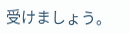受けましょう。